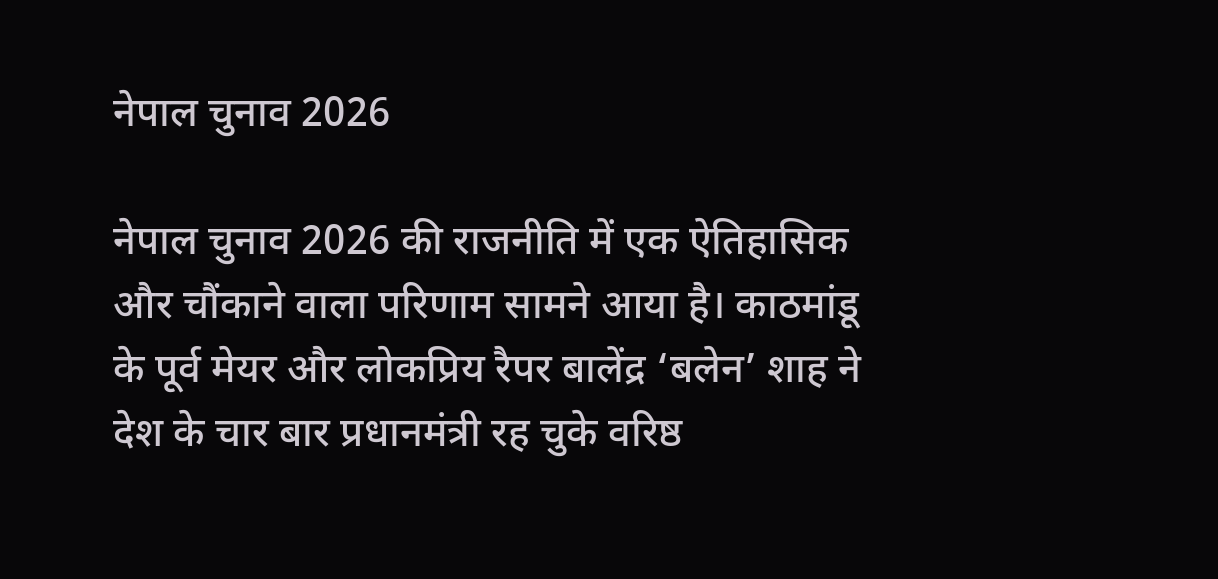नेपाल चुनाव 2026

नेपाल चुनाव 2026 की राजनीति में एक ऐतिहासिक और चौंकाने वाला परिणाम सामने आया है। काठमांडू के पूर्व मेयर और लोकप्रिय रैपर बालेंद्र ‘बलेन’ शाह ने देश के चार बार प्रधानमंत्री रह चुके वरिष्ठ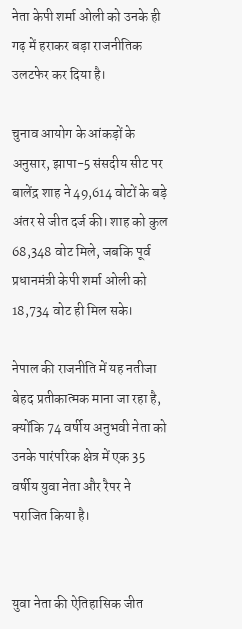नेता केपी शर्मा ओली को उनके ही गढ़ में हराकर बड़ा राजनीतिक उलटफेर कर दिया है।

चुनाव आयोग के आंकड़ों के अनुसार, झापा-5 संसदीय सीट पर बालेंद्र शाह ने 49,614 वोटों के बड़े अंतर से जीत दर्ज की। शाह को कुल 68,348 वोट मिले, जबकि पूर्व प्रधानमंत्री केपी शर्मा ओली को 18,734 वोट ही मिल सके।

नेपाल की राजनीति में यह नतीजा बेहद प्रतीकात्मक माना जा रहा है, क्योंकि 74 वर्षीय अनुभवी नेता को उनके पारंपरिक क्षेत्र में एक 35 वर्षीय युवा नेता और रैपर ने पराजित किया है।


युवा नेता की ऐतिहासिक जीत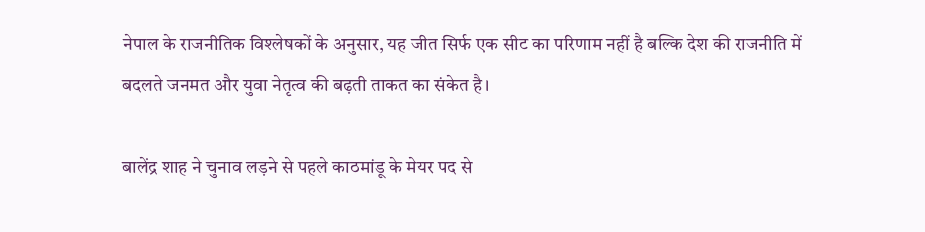नेपाल के राजनीतिक विश्लेषकों के अनुसार, यह जीत सिर्फ एक सीट का परिणाम नहीं है बल्कि देश की राजनीति में बदलते जनमत और युवा नेतृत्व की बढ़ती ताकत का संकेत है।

बालेंद्र शाह ने चुनाव लड़ने से पहले काठमांडू के मेयर पद से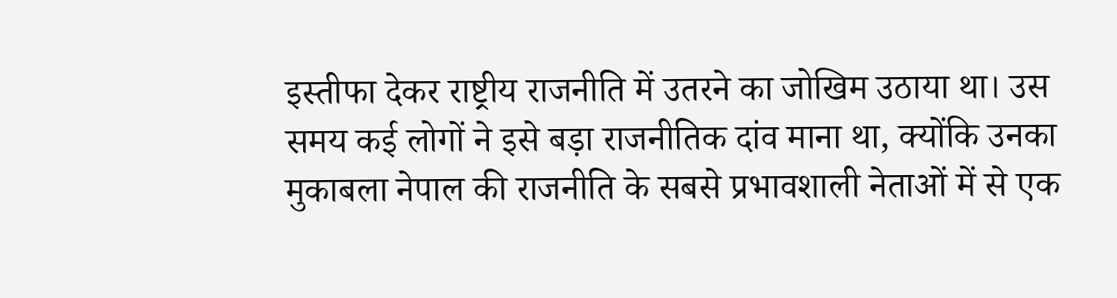इस्तीफा देकर राष्ट्रीय राजनीति में उतरने का जोखिम उठाया था। उस समय कई लोगों ने इसे बड़ा राजनीतिक दांव माना था, क्योंकि उनका मुकाबला नेपाल की राजनीति के सबसे प्रभावशाली नेताओं में से एक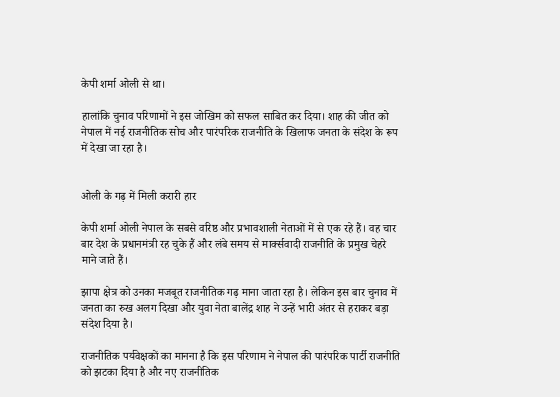केपी शर्मा ओली से था।

हालांकि चुनाव परिणामों ने इस जोखिम को सफल साबित कर दिया। शाह की जीत को नेपाल में नई राजनीतिक सोच और पारंपरिक राजनीति के खिलाफ जनता के संदेश के रूप में देखा जा रहा है।


ओली के गढ़ में मिली करारी हार

केपी शर्मा ओली नेपाल के सबसे वरिष्ठ और प्रभावशाली नेताओं में से एक रहे हैं। वह चार बार देश के प्रधानमंत्री रह चुके हैं और लंबे समय से मार्क्सवादी राजनीति के प्रमुख चेहरे माने जाते हैं।

झापा क्षेत्र को उनका मजबूत राजनीतिक गढ़ माना जाता रहा है। लेकिन इस बार चुनाव में जनता का रुख अलग दिखा और युवा नेता बालेंद्र शाह ने उन्हें भारी अंतर से हराकर बड़ा संदेश दिया है।

राजनीतिक पर्यवेक्षकों का मानना है कि इस परिणाम ने नेपाल की पारंपरिक पार्टी राजनीति को झटका दिया है और नए राजनीतिक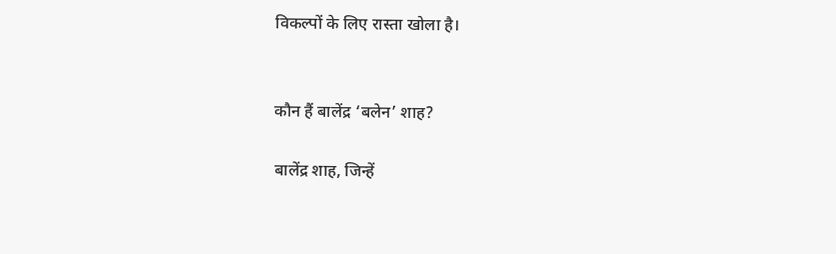विकल्पों के लिए रास्ता खोला है।


कौन हैं बालेंद्र ‘बलेन’ शाह?

बालेंद्र शाह, जिन्हें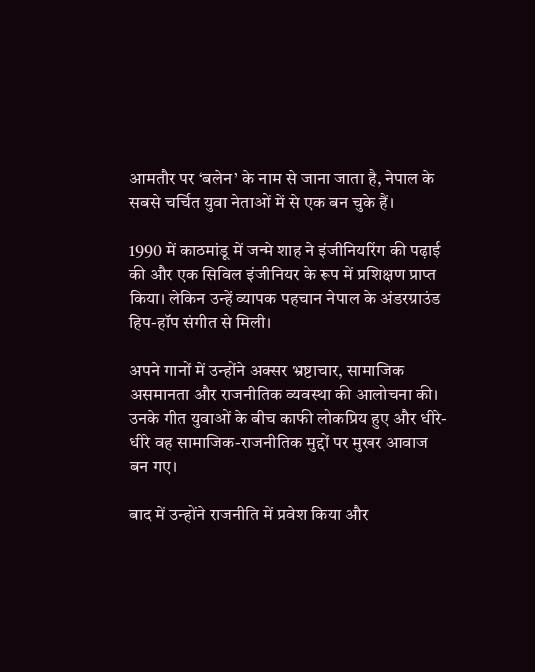आमतौर पर ‘बलेन’ के नाम से जाना जाता है, नेपाल के सबसे चर्चित युवा नेताओं में से एक बन चुके हैं।

1990 में काठमांडू में जन्मे शाह ने इंजीनियरिंग की पढ़ाई की और एक सिविल इंजीनियर के रूप में प्रशिक्षण प्राप्त किया। लेकिन उन्हें व्यापक पहचान नेपाल के अंडरग्राउंड हिप-हॉप संगीत से मिली।

अपने गानों में उन्होंने अक्सर भ्रष्टाचार, सामाजिक असमानता और राजनीतिक व्यवस्था की आलोचना की। उनके गीत युवाओं के बीच काफी लोकप्रिय हुए और धीरे-धीरे वह सामाजिक-राजनीतिक मुद्दों पर मुखर आवाज बन गए।

बाद में उन्होंने राजनीति में प्रवेश किया और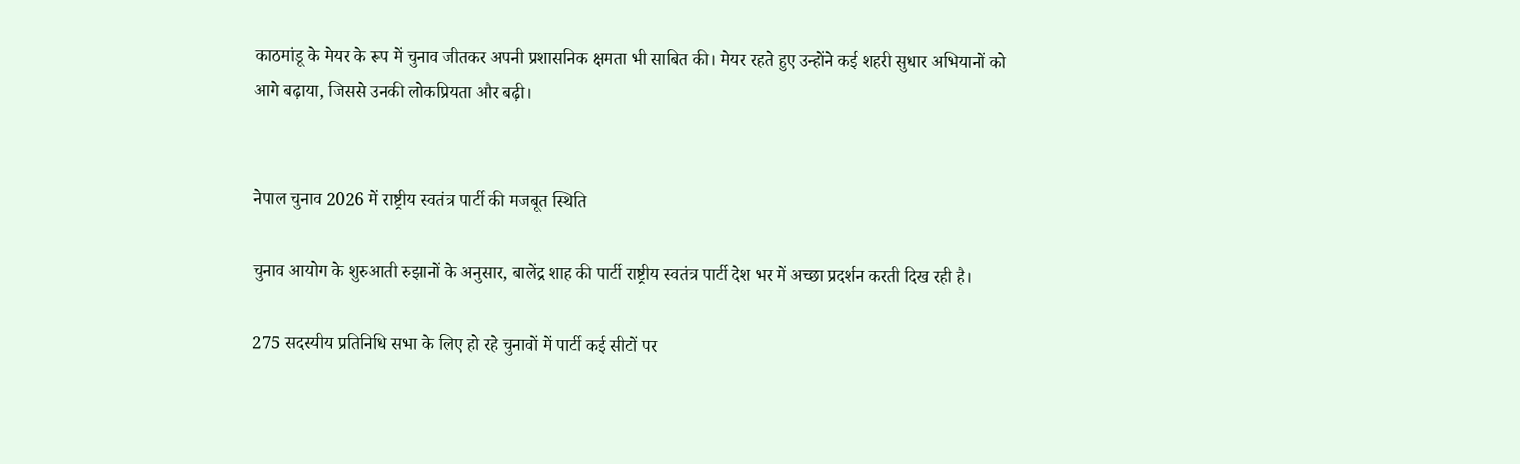काठमांडू के मेयर के रूप में चुनाव जीतकर अपनी प्रशासनिक क्षमता भी साबित की। मेयर रहते हुए उन्होंने कई शहरी सुधार अभियानों को आगे बढ़ाया, जिससे उनकी लोकप्रियता और बढ़ी।


नेपाल चुनाव 2026 में राष्ट्रीय स्वतंत्र पार्टी की मजबूत स्थिति

चुनाव आयोग के शुरुआती रुझानों के अनुसार, बालेंद्र शाह की पार्टी राष्ट्रीय स्वतंत्र पार्टी देश भर में अच्छा प्रदर्शन करती दिख रही है।

275 सदस्यीय प्रतिनिधि सभा के लिए हो रहे चुनावों में पार्टी कई सीटों पर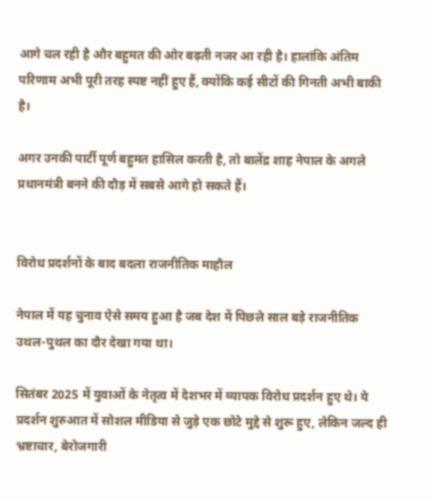आगे चल रही है और बहुमत की ओर बढ़ती नजर आ रही है। हालांकि अंतिम परिणाम अभी पूरी तरह स्पष्ट नहीं हुए हैं, क्योंकि कई सीटों की गिनती अभी बाकी है।

अगर उनकी पार्टी पूर्ण बहुमत हासिल करती है, तो बालेंद्र शाह नेपाल के अगले प्रधानमंत्री बनने की दौड़ में सबसे आगे हो सकते हैं।


विरोध प्रदर्शनों के बाद बदला राजनीतिक माहौल

नेपाल में यह चुनाव ऐसे समय हुआ है जब देश में पिछले साल बड़े राजनीतिक उथल-पुथल का दौर देखा गया था।

सितंबर 2025 में युवाओं के नेतृत्व में देशभर में व्यापक विरोध प्रदर्शन हुए थे। ये प्रदर्शन शुरुआत में सोशल मीडिया से जुड़े एक छोटे मुद्दे से शुरू हुए, लेकिन जल्द ही भ्रष्टाचार, बेरोजगारी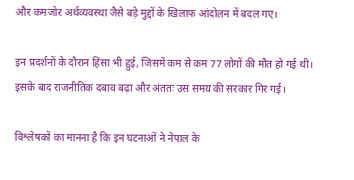और कमजोर अर्थव्यवस्था जैसे बड़े मुद्दों के खिलाफ आंदोलन में बदल गए।

इन प्रदर्शनों के दौरान हिंसा भी हुई, जिसमें कम से कम 77 लोगों की मौत हो गई थी। इसके बाद राजनीतिक दबाव बढ़ा और अंततः उस समय की सरकार गिर गई।

विश्लेषकों का मानना है कि इन घटनाओं ने नेपाल के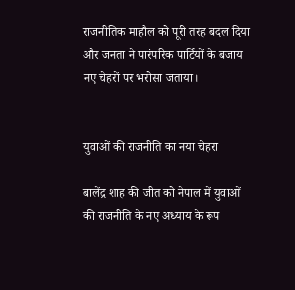राजनीतिक माहौल को पूरी तरह बदल दिया और जनता ने पारंपरिक पार्टियों के बजाय नए चेहरों पर भरोसा जताया।


युवाओं की राजनीति का नया चेहरा

बालेंद्र शाह की जीत को नेपाल में युवाओं की राजनीति के नए अध्याय के रूप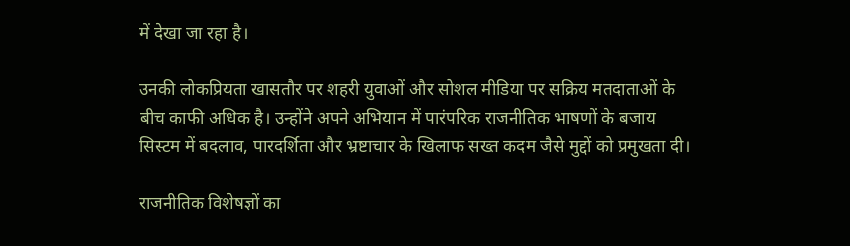में देखा जा रहा है।

उनकी लोकप्रियता खासतौर पर शहरी युवाओं और सोशल मीडिया पर सक्रिय मतदाताओं के बीच काफी अधिक है। उन्होंने अपने अभियान में पारंपरिक राजनीतिक भाषणों के बजाय सिस्टम में बदलाव, पारदर्शिता और भ्रष्टाचार के खिलाफ सख्त कदम जैसे मुद्दों को प्रमुखता दी।

राजनीतिक विशेषज्ञों का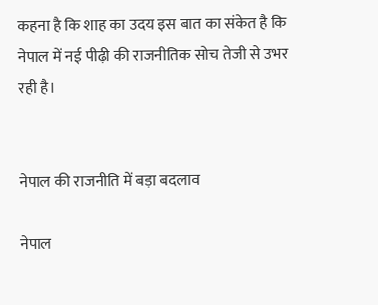कहना है कि शाह का उदय इस बात का संकेत है कि नेपाल में नई पीढ़ी की राजनीतिक सोच तेजी से उभर रही है।


नेपाल की राजनीति में बड़ा बदलाव

नेपाल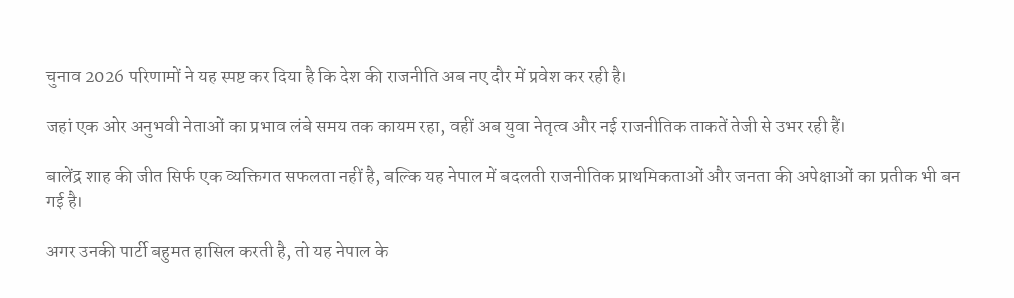चुनाव 2026 परिणामों ने यह स्पष्ट कर दिया है कि देश की राजनीति अब नए दौर में प्रवेश कर रही है।

जहां एक ओर अनुभवी नेताओं का प्रभाव लंबे समय तक कायम रहा, वहीं अब युवा नेतृत्व और नई राजनीतिक ताकतें तेजी से उभर रही हैं।

बालेंद्र शाह की जीत सिर्फ एक व्यक्तिगत सफलता नहीं है, बल्कि यह नेपाल में बदलती राजनीतिक प्राथमिकताओं और जनता की अपेक्षाओं का प्रतीक भी बन गई है।

अगर उनकी पार्टी बहुमत हासिल करती है, तो यह नेपाल के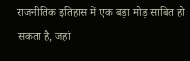राजनीतिक इतिहास में एक बड़ा मोड़ साबित हो सकता है, जहां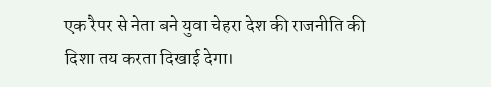एक रैपर से नेता बने युवा चेहरा देश की राजनीति की दिशा तय करता दिखाई देगा।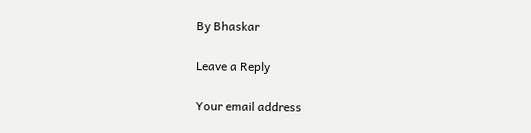By Bhaskar

Leave a Reply

Your email address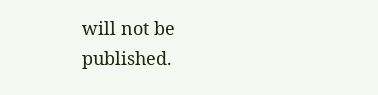will not be published.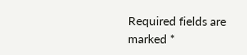Required fields are marked *